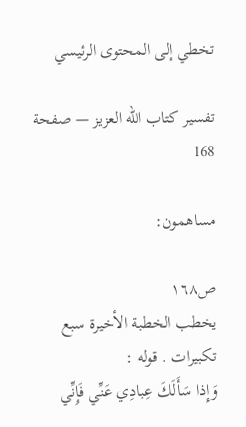تخطي إلى المحتوى الرئيسي

تفسير كتاب الله العزيز — صفحة 168

مساهمون:

ص١٦٨
يخطب الخطبة الأخيرة سبع تكبيرات . قوله :
وَإِذا سَأَلَكَ عِبادِي عَنِّي فَإِنِّي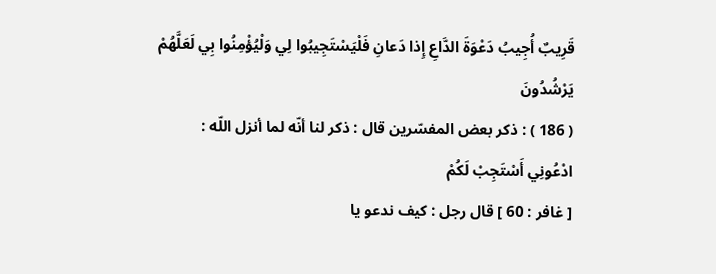قَرِيبٌ أُجِيبُ دَعْوَةَ الدَّاعِ إِذا دَعانِ فَلْيَسْتَجِيبُوا لِي وَلْيُؤْمِنُوا بِي لَعَلَّهُمْ يَرْشُدُونَ
( 186 ) : ذكر بعض المفسّرين قال : ذكر لنا أنّه لما أنزل اللّه :
ادْعُونِي أَسْتَجِبْ لَكُمْ
[ غافر : 60 ] قال رجل : كيف ندعو يا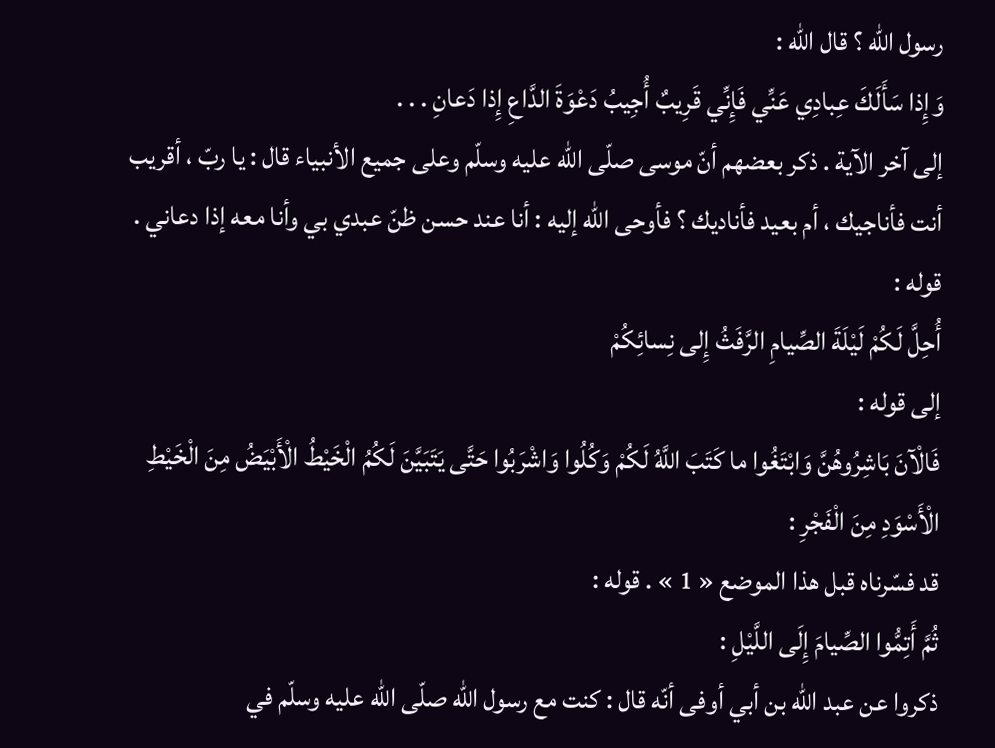رسول اللّه ؟ قال اللّه :
وَإِذا سَأَلَكَ عِبادِي عَنِّي فَإِنِّي قَرِيبٌ أُجِيبُ دَعْوَةَ الدَّاعِ إِذا دَعانِ . . .
إلى آخر الآية . ذكر بعضهم أنّ موسى صلّى اللّه عليه وسلّم وعلى جميع الأنبياء قال : يا ربّ ، أقريب أنت فأناجيك ، أم بعيد فأناديك ؟ فأوحى اللّه إليه : أنا عند حسن ظنّ عبدي بي وأنا معه إذا دعاني . قوله :
أُحِلَّ لَكُمْ لَيْلَةَ الصِّيامِ الرَّفَثُ إِلى نِسائِكُمْ
إلى قوله :
فَالْآنَ بَاشِرُوهُنَّ وَابْتَغُوا ما كَتَبَ اللَّهُ لَكُمْ وَكُلُوا وَاشْرَبُوا حَتَّى يَتَبَيَّنَ لَكُمُ الْخَيْطُ الْأَبْيَضُ مِنَ الْخَيْطِ الْأَسْوَدِ مِنَ الْفَجْرِ :
قد فسّرناه قبل هذا الموضع « 1 » . قوله :
ثُمَّ أَتِمُّوا الصِّيامَ إِلَى اللَّيْلِ :
ذكروا عن عبد اللّه بن أبي أوفى أنّه قال : كنت مع رسول اللّه صلّى اللّه عليه وسلّم في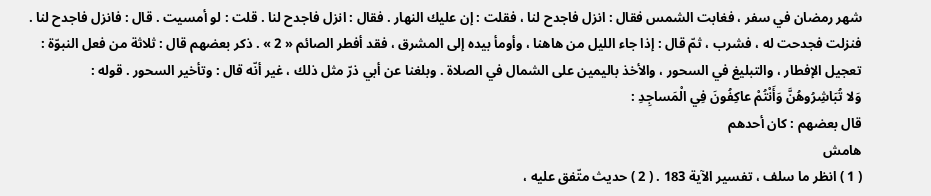شهر رمضان في سفر ، فغابت الشمس فقال : انزل فاجدح لنا ، فقلت : إن عليك النهار . فقال : انزل فاجدح لنا . قلت : لو أمسيت . قال : فانزل فاجدح لنا . فنزلت فجدحت له ، فشرب ، ثمّ قال : إذا جاء الليل من هاهنا ، وأومأ بيده إلى المشرق ، فقد أفطر الصائم « 2 » . ذكر بعضهم قال : ثلاثة من فعل النبوّة : تعجيل الإفطار ، والتبليغ في السحور ، والأخذ باليمين على الشمال في الصلاة . وبلغنا عن أبي ذرّ مثل ذلك ، غير أنّه قال : وتأخير السحور . قوله :
وَلا تُبَاشِرُوهُنَّ وَأَنْتُمْ عاكِفُونَ فِي الْمَساجِدِ :
قال بعضهم : كان أحدهم
هامش
( 1 ) انظر ما سلف ، تفسير الآية 183 . ( 2 ) حديث متّفق عليه ،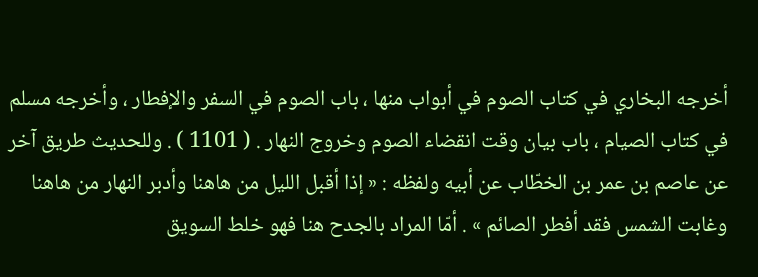أخرجه البخاري في كتاب الصوم في أبواب منها ، باب الصوم في السفر والإفطار ، وأخرجه مسلم في كتاب الصيام ، باب بيان وقت انقضاء الصوم وخروج النهار . ( 1101 ) . وللحديث طريق آخر عن عاصم بن عمر بن الخطّاب عن أبيه ولفظه : « إذا أقبل الليل من هاهنا وأدبر النهار من هاهنا وغابت الشمس فقد أفطر الصائم » . أمّا المراد بالجدح هنا فهو خلط السويق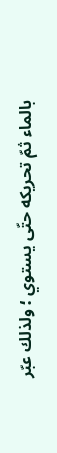بالماء ثمّ تحريكه حتّى يستوي ؛ ولذلك عبّر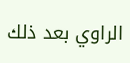الراوي بعد ذلك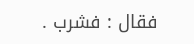فقال : فشرب .